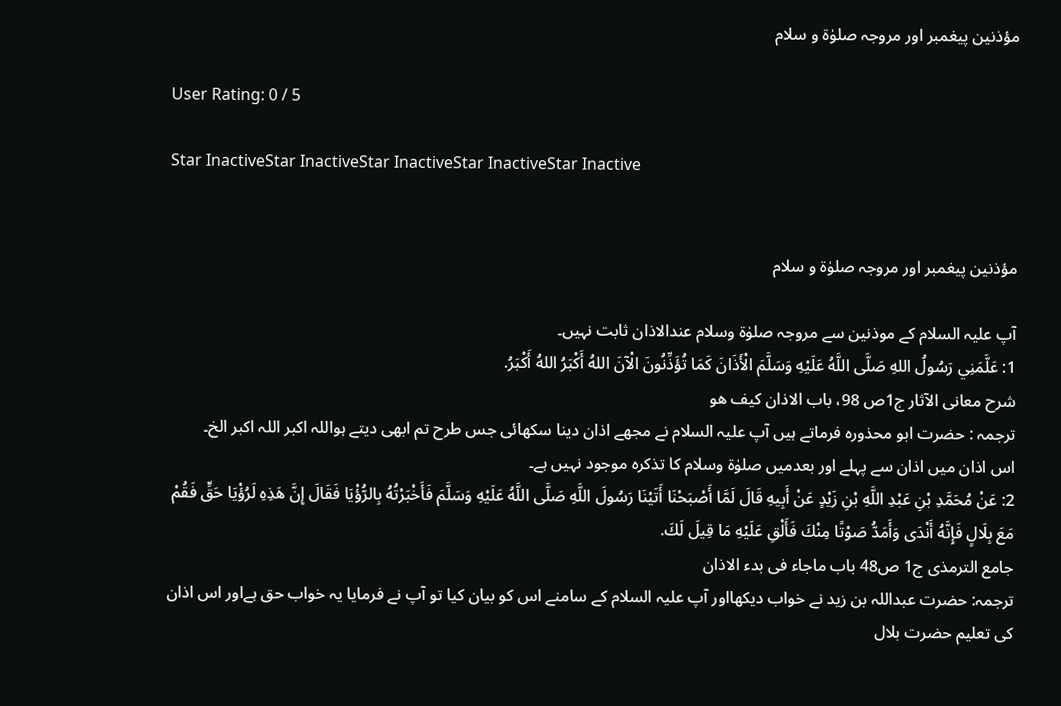مؤذنین پیغمبر اور مروجہ صلوٰۃ و سلام

User Rating: 0 / 5

Star InactiveStar InactiveStar InactiveStar InactiveStar Inactive


مؤذنین پیغمبر اور مروجہ صلوٰۃ و سلام

آپ علیہ السلام کے موذنین سے مروجہ صلوٰۃ وسلام عندالاذان ثابت نہیں۔
1: عَلَّمَنِي رَسُولُ اللهِ صَلَّى اللَّهُ عَلَيْهِ وَسَلَّمَ الْأَذَانَ كَمَا تُؤَذِّنُونَ الْآنَ اللهُ أَكْبَرُ اللهُ أَكْبَرُ.
شرح معانی الآثار ج1ص 98، باب الاذان کیف ھو
ترجمہ : حضرت ابو محذورہ فرماتے ہیں آپ علیہ السلام نے مجھے اذان دینا سکھائی جس طرح تم ابھی دیتے ہواللہ اکبر اللہ اکبر الخ۔
اس اذان میں اذان سے پہلے اور بعدمیں صلوٰۃ وسلام کا تذکرہ موجود نہیں ہے۔
2: عَنْ مُحَمَّدِ بْنِ عَبْدِ اللَّهِ بْنِ زَيْدٍ عَنْ أَبِيهِ قَالَ لَمَّا أَصْبَحْنَا أَتَيْنَا رَسُولَ اللَّهِ صَلَّى اللَّهُ عَلَيْهِ وَسَلَّمَ فَأَخْبَرْتُهُ بِالرُّؤْيَا فَقَالَ إِنَّ هَذِهِ لَرُؤْيَا حَقٍّ فَقُمْ مَعَ بِلَالٍ فَإِنَّهُ أَنْدَى وَأَمَدُّ صَوْتًا مِنْكَ فَأَلْقِ عَلَيْهِ مَا قِيلَ لَكَ.
جامع الترمذی ج1 ص48 باب ماجاء فی بدء الاذان
ترجمہ: حضرت عبداللہ بن زید نے خواب دیکھااور آپ علیہ السلام کے سامنے اس کو بیان کیا تو آپ نے فرمایا یہ خواب حق ہےاور اس اذان کی تعلیم حضرت بلال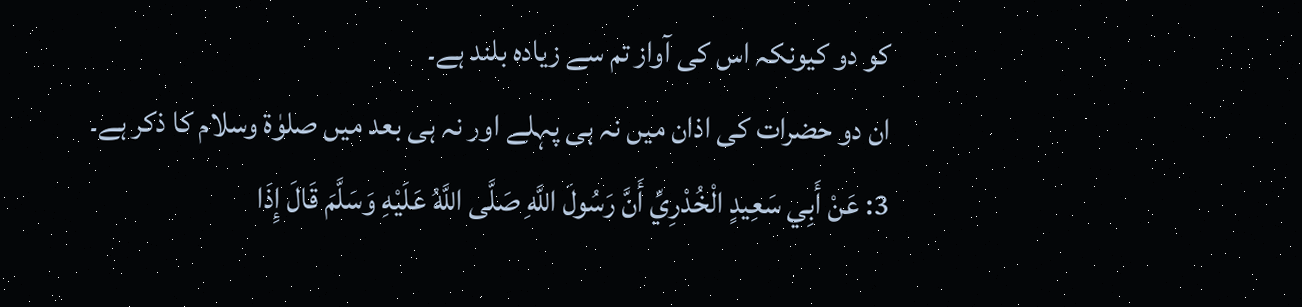کو دو کیونکہ اس کی آواز تم سے زیادہ بلند ہے۔
ان دو حضرات کی اذان میں نہ ہی پہلے اور نہ ہی بعد میں صلوٰۃ وسلام کا ذکر ہے۔
3: عَنْ أَبِي سَعِيدٍ الْخُدْرِيِّ أَنَّ رَسُولَ اللَّهِ صَلَّى اللَّهُ عَلَيْهِ وَسَلَّمَ قَالَ إِذَا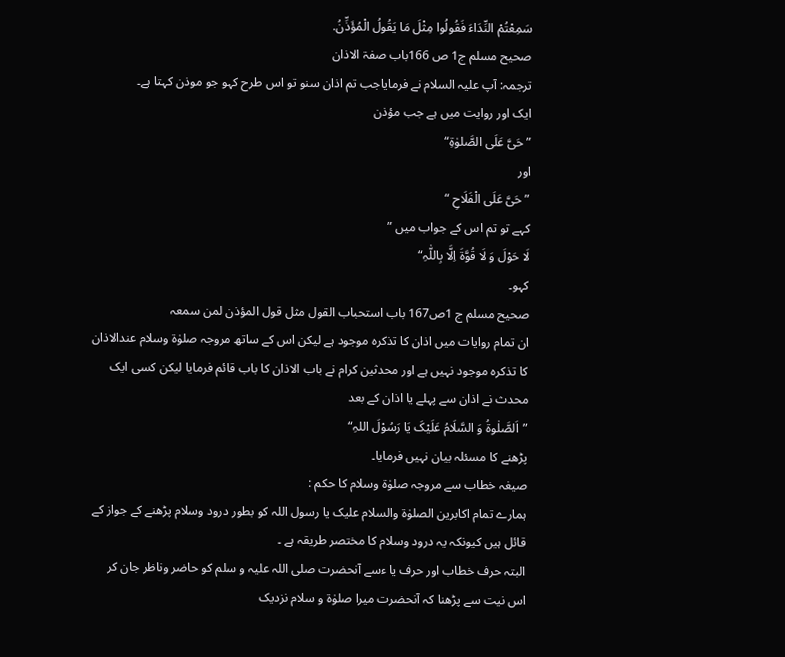سَمِعْتُمْ النِّدَاءَ فَقُولُوا مِثْلَ مَا يَقُولُ الْمُؤَذِّنُ.
صحیح مسلم ج1 ص 166باب صفۃ الاذان
ترجمہ: آپ علیہ السلام نے فرمایاجب تم اذان سنو تو اس طرح کہو جو موذن کہتا ہے۔
ایک اور روایت میں ہے جب مؤذن
”حَیَّ عَلَی الصَّلوٰۃِ“
اور
” حَیَّ عَلَی الْفَلَاحِ “
کہے تو تم اس کے جواب میں ”
لَا حَوْلَ وَ لَا قُوَّۃَ اِلَّا بِاللّٰہِ“
کہو۔
صحیح مسلم ج 1ص167 باب استحباب القول مثل قول المؤذن لمن سمعہ
ان تمام روایات میں اذان کا تذکرہ موجود ہے لیکن اس کے ساتھ مروجہ صلوٰۃ وسلام عندالاذان کا تذکرہ موجود نہیں ہے اور محدثین کرام نے باب الاذان کا باب قائم فرمایا لیکن کسی ایک محدث نے اذان سے پہلے یا اذان کے بعد
”اَلصَّلٰوۃُ وَ السَّلَامُ عَلَیْکَ یَا رَسُوْلَ اللہِ“
پڑھنے کا مسئلہ بیان نہیں فرمایا۔
صیغہ خطاب سے مروجہ صلوٰۃ وسلام کا حکم :
ہمارے تمام اکابرین الصلوٰۃ والسلام علیک یا رسول اللہ کو بطور درود وسلام پڑھنے کے جواز کے قائل ہیں کیونکہ یہ درود وسلام کا مختصر طریقہ ہے ۔
البتہ حرف خطاب اور حرف یا ءسے آنحضرت صلی اللہ علیہ و سلم کو حاضر وناظر جان کر اس نیت سے پڑھنا کہ آنحضرت میرا صلوٰۃ و سلام نزدیک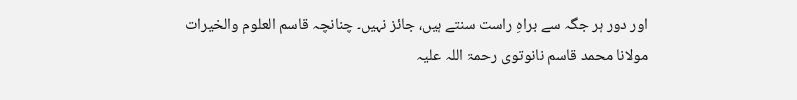اور دور ہر جگہ سے براہِ راست سنتے ہیں، جائز نہیں۔ چنانچہ قاسم العلوم والخیرات مولانا محمد قاسم نانوتوی رحمۃ اللہ علیہ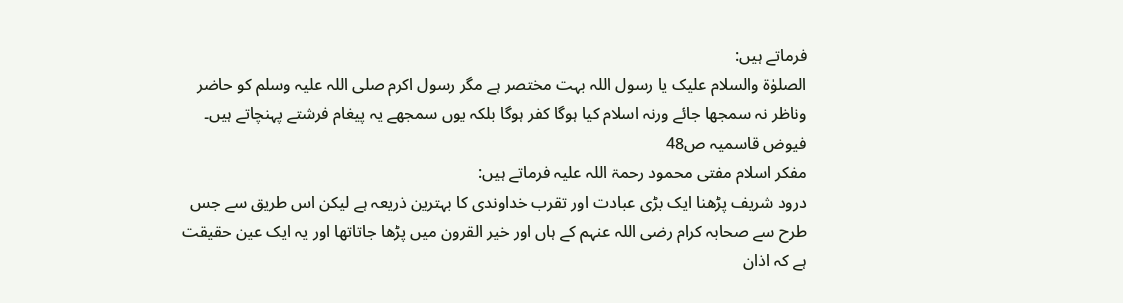فرماتے ہیں:
الصلوٰۃ والسلام علیک یا رسول اللہ بہت مختصر ہے مگر رسول اکرم صلی اللہ علیہ وسلم کو حاضر وناظر نہ سمجھا جائے ورنہ اسلام کیا ہوگا کفر ہوگا بلکہ یوں سمجھے یہ پیغام فرشتے پہنچاتے ہیں۔
فیوض قاسمیہ ص48
مفکر اسلام مفتی محمود رحمۃ اللہ علیہ فرماتے ہیں:
درود شریف پڑھنا ایک بڑی عبادت اور تقرب خداوندی کا بہترین ذریعہ ہے لیکن اس طریق سے جس طرح سے صحابہ کرام رضی اللہ عنہم کے ہاں اور خیر القرون میں پڑھا جاتاتھا اور یہ ایک عین حقیقت ہے کہ اذان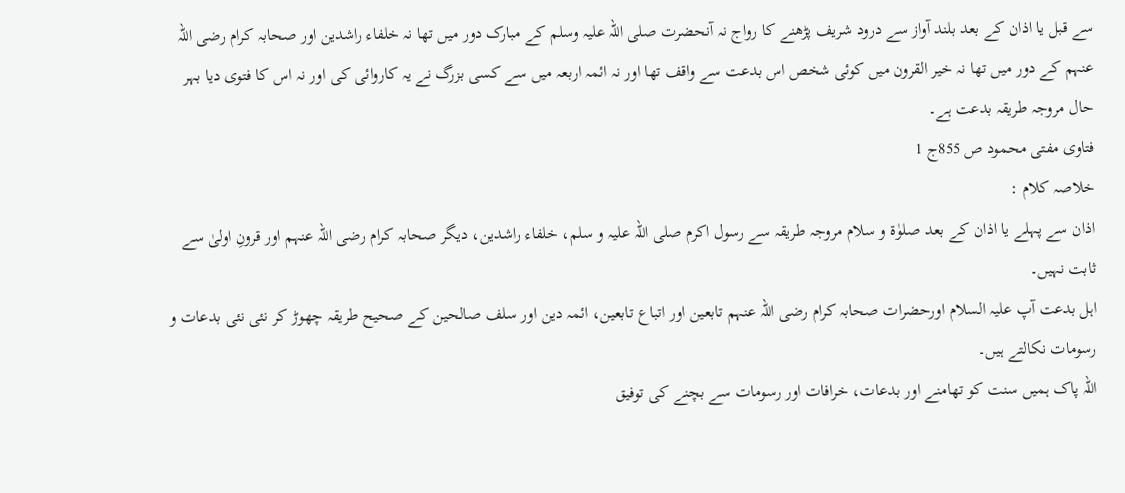سے قبل یا اذان کے بعد بلند آواز سے درود شریف پڑھنے کا رواج نہ آنحضرت صلی اللہ علیہ وسلم کے مبارک دور میں تھا نہ خلفاء راشدین اور صحابہ کرام رضی اللہ عنہم کے دور میں تھا نہ خیر القرون میں کوئی شخص اس بدعت سے واقف تھا اور نہ ائمہ اربعہ میں سے کسی بزرگ نے یہ کاروائی کی اور نہ اس کا فتوی دیا بہر حال مروجہ طریقہ بدعت ہے۔
فتاوی مفتی محمود ص 855ج 1
خلاصہ کلام :
اذان سے پہلے یا اذان کے بعد صلوٰۃ و سلام مروجہ طریقہ سے رسول اکرم صلی اللہ علیہ و سلم، خلفاء راشدین، دیگر صحابہ کرام رضی اللہ عنہم اور قرونِ اولیٰ سے ثابت نہیں۔
اہل بدعت آپ علیہ السلام اورحضرات صحابہ کرام رضی اللہ عنہم تابعین اور اتباع تابعین، ائمہ دین اور سلف صالحین کے صحیح طریقہ چھوڑ کر نئی نئی بدعات و رسومات نکالتے ہیں۔
اللہ پاک ہمیں سنت کو تھامنے اور بدعات، خرافات اور رسومات سے بچنے کی توفیق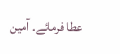عطا فرمائے۔ آمین